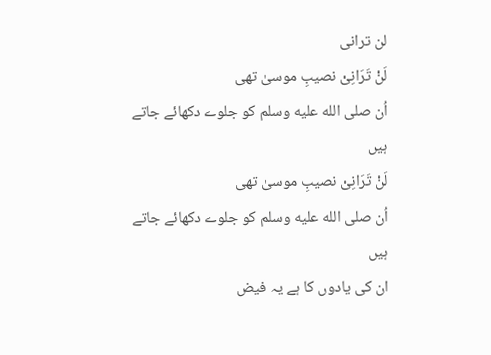لن ترانی
لَنْ تَرَانِیْ نصیبِ موسیٰ تھی
اُن صلى الله عليه وسلم کو جلوے دکھائے جاتے ہیں
لَنْ تَرَانِیْ نصیبِ موسیٰ تھی
اُن صلى الله عليه وسلم کو جلوے دکھائے جاتے ہیں
ان کی یادوں کا ہے یہ فیض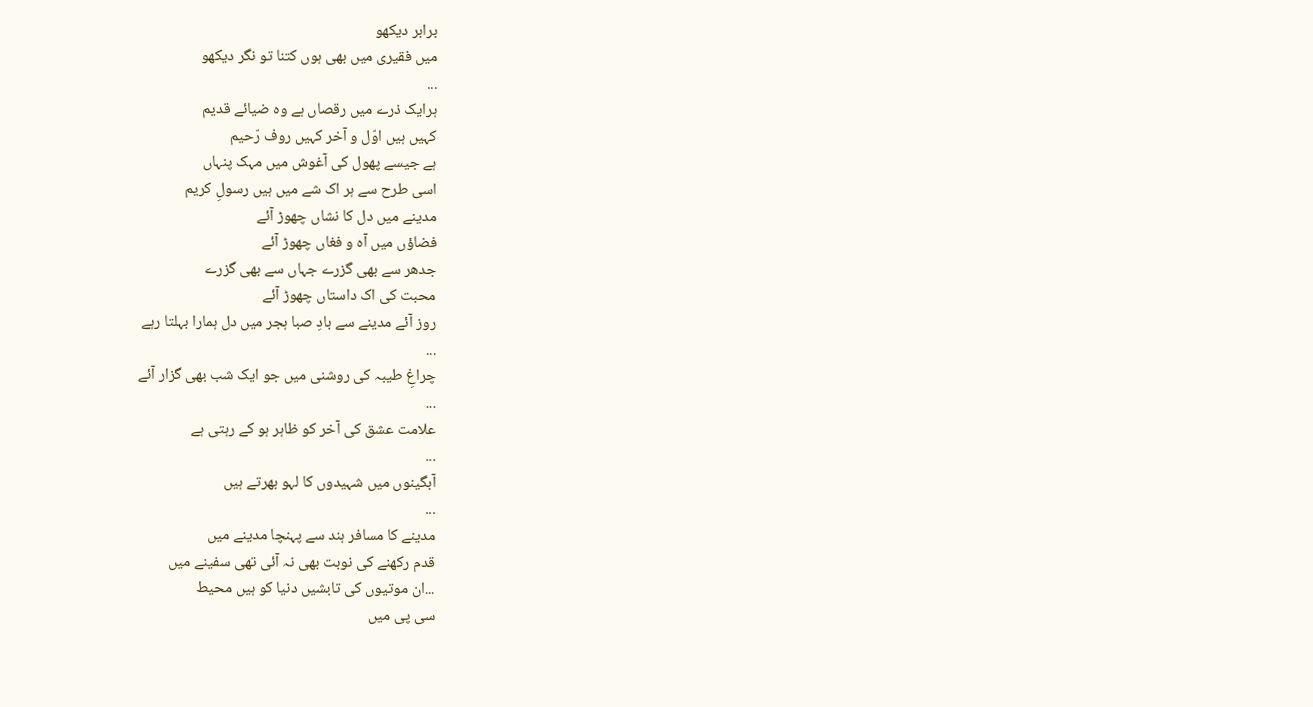برابر دیکھو
میں فقیری میں بھی ہوں کتنا تو نگر دیکھو
...
ہرایک ذرے میں رقصاں ہے وہ ضیائے قدیم
کہیں ہیں اوّل و آخر کہیں روف رّحیم
ہے جیسے پھول کی آغوش میں مہک پنہاں
اسی طرح سے ہر اک شے میں ہیں رسولِ کریم
مدینے میں دل کا نشاں چھوڑ آئے
فضاؤں میں آہ و فغاں چھوڑ آئے
جدھر سے بھی گزرے جہاں سے بھی گزرے
محبت کی اک داستاں چھوڑ آئے
روز آئے مدینے سے بادِ صبا ہجر میں دل ہمارا بہلتا رہے
...
چراغِ طیبہ کی روشنی میں جو ایک شب بھی گزار آئے
...
علامت عشق کی آخر کو ظاہر ہو کے رہتی ہے
...
آبگینوں میں شہیدوں کا لہو بھرتے ہیں
...
مدینے کا مسافر ہند سے پہنچا مدینے میں
قدم رکھنے کی نوبت بھی نہ آئی تھی سفینے میں
...ان موتیوں کی تابشیں دنیا کو ہیں محیط
سی پی میں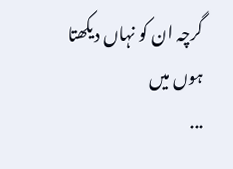گرچہ ان کو نہاں دیکھتا ہوں میں
...